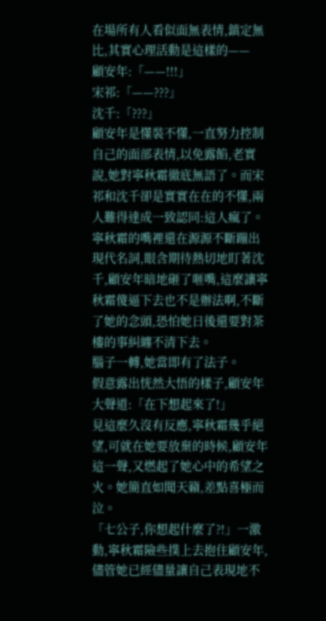在場所有人看似面無表情,鎮定無比,其實心理活動是這樣的——
顧安年:「——!!!」
宋祁:「——???」
沈千:「???」
顧安年是懂裝不懂,一直努力控制自己的面部表情,以免露餡,老實說,她對寧秋霜徹底無語了。而宋祁和沈千卻是實實在在的不懂,兩人難得達成一致認同:這人瘋了。
寧秋霜的嘴裡還在源源不斷蹦出現代名詞,眼含期待熱切地盯著沈千,顧安年暗地砸了咂嘴,這麼讓寧秋霜傻逼下去也不是辦法啊,不斷了她的念頭,恐怕她日後還要對茶樓的事糾纏不清下去。
腦子一轉,她當即有了法子。
假意露出恍然大悟的樣子,顧安年大聲道:「在下想起來了!」
見這麼久沒有反應,寧秋霜幾乎絕望,可就在她要放棄的時候,顧安年這一聲,又燃起了她心中的希望之火。她簡直如聞天籟,差點喜極而泣。
「七公子,你想起什麼了?!」一激動,寧秋霜險些撲上去抱住顧安年,儘管她已經儘量讓自己表現地不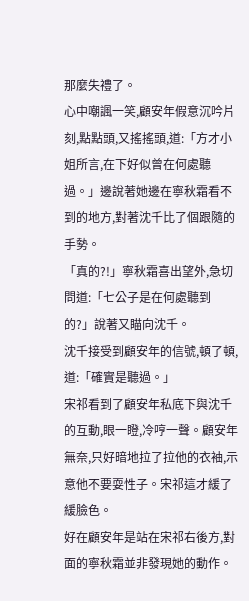那麼失禮了。
心中嘲諷一笑,顧安年假意沉吟片刻,點點頭,又搖搖頭,道:「方才小姐所言,在下好似曾在何處聽過。」邊說著她邊在寧秋霜看不到的地方,對著沈千比了個跟隨的手勢。
「真的?!」寧秋霜喜出望外,急切問道:「七公子是在何處聽到的?」說著又瞄向沈千。
沈千接受到顧安年的信號,頓了頓,道:「確實是聽過。」
宋祁看到了顧安年私底下與沈千的互動,眼一瞪,冷哼一聲。顧安年無奈,只好暗地拉了拉他的衣袖,示意他不要耍性子。宋祁這才緩了緩臉色。
好在顧安年是站在宋祁右後方,對面的寧秋霜並非發現她的動作。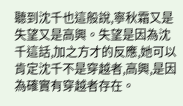聽到沈千也這般說,寧秋霜又是失望又是高興。失望是因為沈千這話,加之方才的反應,她可以肯定沈千不是穿越者,高興,是因為確實有穿越者存在。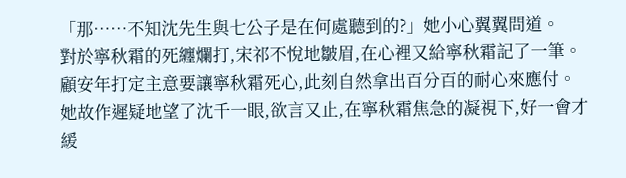「那……不知沈先生與七公子是在何處聽到的?」她小心翼翼問道。
對於寧秋霜的死纏爛打,宋祁不悅地皺眉,在心裡又給寧秋霜記了一筆。
顧安年打定主意要讓寧秋霜死心,此刻自然拿出百分百的耐心來應付。
她故作遲疑地望了沈千一眼,欲言又止,在寧秋霜焦急的凝視下,好一會才緩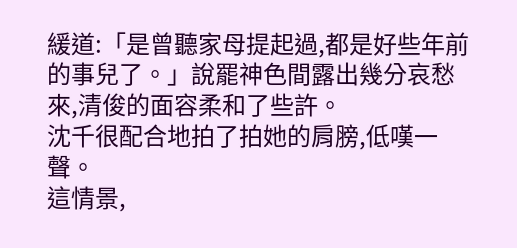緩道:「是曾聽家母提起過,都是好些年前的事兒了。」說罷神色間露出幾分哀愁來,清俊的面容柔和了些許。
沈千很配合地拍了拍她的肩膀,低嘆一聲。
這情景,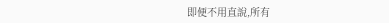即便不用直說,所有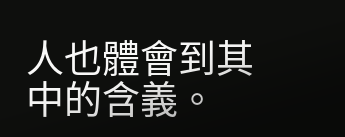人也體會到其中的含義。